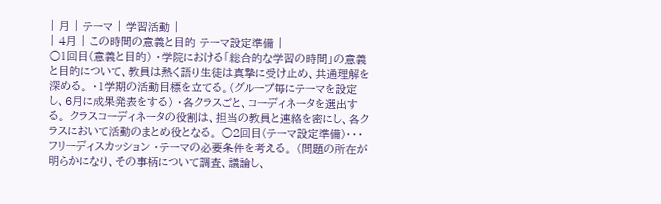| 月 | テーマ | 学習活動 |
| 4月 | この時間の意義と目的 テーマ設定準備 |
○1回目(意義と目的) ・学院における「総合的な学習の時間」の意義と目的について、教員は熱く語り生徒は真摯に受け止め、共通理解を深める。 ・1学期の活動目標を立てる。(グループ毎にテーマを設定し、6月に成果発表をする) ・各クラスごと、コーディネータを選出する。 クラスコーディネータの役割は、担当の教員と連絡を密にし、各クラスにおいて活動のまとめ役となる。 ○2回目(テーマ設定準備)・・・フリーディスカッション ・テーマの必要条件を考える。 (問題の所在が明らかになり、その事柄について調査、議論し、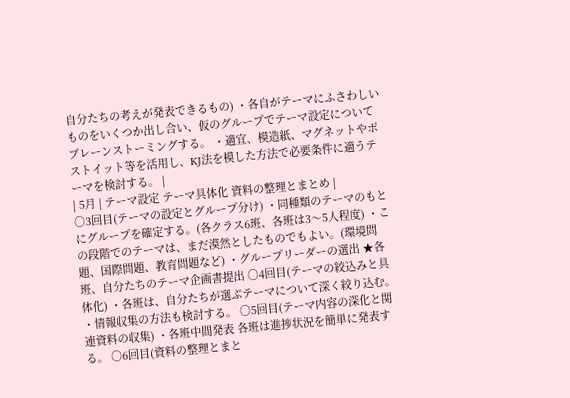自分たちの考えが発表できるもの) ・各自がテーマにふさわしいものをいくつか出し合い、仮のグループでテーマ設定についてブレーンストーミングする。 ・適宜、模造紙、マグネットやポストイット等を活用し、KJ法を模した方法で必要条件に適うテーマを検討する。 |
| 5月 | テーマ設定 テーマ具体化 資料の整理とまとめ |
○3回目(テーマの設定とグループ分け) ・同種類のテーマのもとにグループを確定する。(各クラス6班、各班は3〜5人程度) ・この段階でのテーマは、まだ漠然としたものでもよい。(環境問題、国際問題、教育問題など) ・グループリーダーの選出 ★各班、自分たちのテーマ企画書提出 ○4回目(テーマの絞込みと具体化) ・各班は、自分たちが選ぶテーマについて深く絞り込む。 ・情報収集の方法も検討する。 ○5回目(テーマ内容の深化と関連資料の収集) ・各班中間発表 各班は進捗状況を簡単に発表する。 ○6回目(資料の整理とまと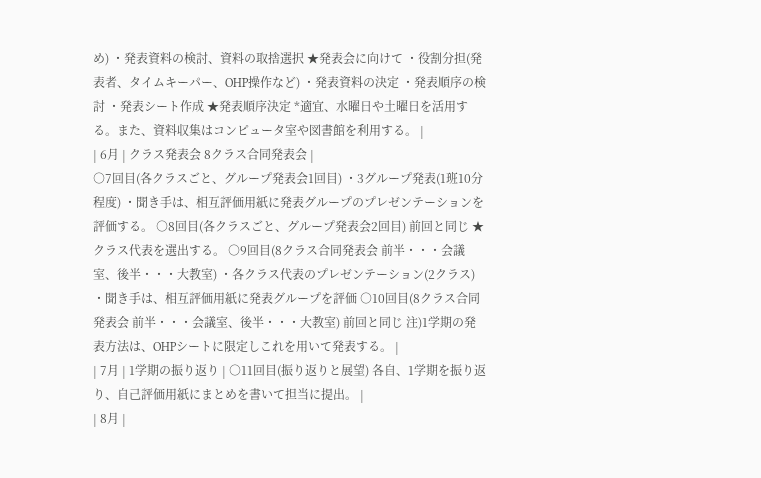め) ・発表資料の検討、資料の取捨選択 ★発表会に向けて ・役割分担(発表者、タイムキーパー、OHP操作など) ・発表資料の決定 ・発表順序の検討 ・発表シート作成 ★発表順序決定 *適宜、水曜日や土曜日を活用する。また、資料収集はコンピュータ室や図書館を利用する。 |
| 6月 | クラス発表会 8クラス合同発表会 |
○7回目(各クラスごと、グループ発表会1回目) ・3グループ発表(1班10分程度) ・聞き手は、相互評価用紙に発表グループのプレゼンテーションを評価する。 ○8回目(各クラスごと、グループ発表会2回目) 前回と同じ ★クラス代表を選出する。 ○9回目(8クラス合同発表会 前半・・・会議室、後半・・・大教室) ・各クラス代表のプレゼンテーション(2クラス) ・聞き手は、相互評価用紙に発表グループを評価 ○10回目(8クラス合同発表会 前半・・・会議室、後半・・・大教室) 前回と同じ 注)1学期の発表方法は、OHPシートに限定しこれを用いて発表する。 |
| 7月 | 1学期の振り返り | ○11回目(振り返りと展望) 各自、1学期を振り返り、自己評価用紙にまとめを書いて担当に提出。 |
| 8月 |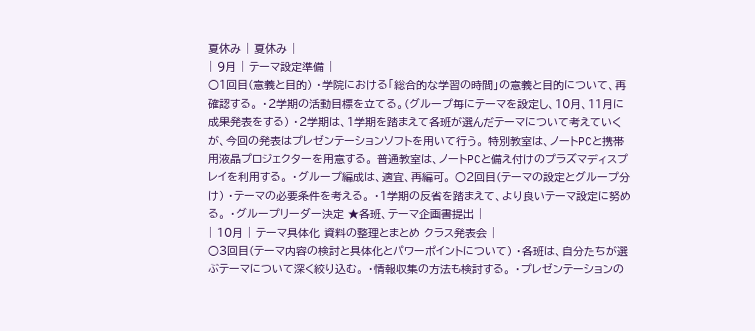夏休み | 夏休み |
| 9月 | テーマ設定準備 |
○1回目(意義と目的) ・学院における「総合的な学習の時間」の意義と目的について、再確認する。 ・2学期の活動目標を立てる。(グループ毎にテーマを設定し、10月、11月に成果発表をする) ・2学期は、1学期を踏まえて各班が選んだテーマについて考えていくが、今回の発表はプレゼンテーションソフトを用いて行う。 特別教室は、ノートPCと携帯用液晶プロジェクターを用意する。 普通教室は、ノートPCと備え付けのプラズマディスプレイを利用する。 ・グループ編成は、適宜、再編可。 ○2回目(テーマの設定とグループ分け) ・テーマの必要条件を考える。 ・1学期の反省を踏まえて、より良いテーマ設定に努める。 ・グループリーダー決定 ★各班、テーマ企画書提出 |
| 10月 | テーマ具体化 資料の整理とまとめ クラス発表会 |
○3回目(テーマ内容の検討と具体化とパワーポイントについて) ・各班は、自分たちが選ぶテーマについて深く絞り込む。 ・情報収集の方法も検討する。 ・プレゼンテーションの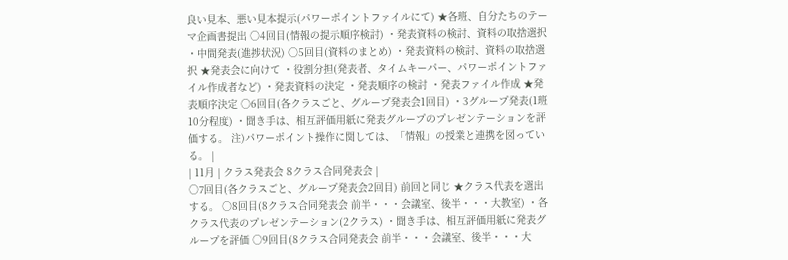良い見本、悪い見本提示(パワーポイントファイルにて) ★各班、自分たちのテーマ企画書提出 ○4回目(情報の提示順序検討) ・発表資料の検討、資料の取捨選択 ・中間発表(進捗状況) ○5回目(資料のまとめ) ・発表資料の検討、資料の取捨選択 ★発表会に向けて ・役割分担(発表者、タイムキーパー、パワーポイントファイル作成者など) ・発表資料の決定 ・発表順序の検討 ・発表ファイル作成 ★発表順序決定 ○6回目(各クラスごと、グループ発表会1回目) ・3グループ発表(1班10分程度) ・聞き手は、相互評価用紙に発表グループのプレゼンテーションを評価する。 注)パワーポイント操作に関しては、「情報」の授業と連携を図っている。 |
| 11月 | クラス発表会 8クラス合同発表会 |
○7回目(各クラスごと、グループ発表会2回目) 前回と同じ ★クラス代表を選出する。 ○8回目(8クラス合同発表会 前半・・・会議室、後半・・・大教室) ・各クラス代表のプレゼンテーション(2クラス) ・聞き手は、相互評価用紙に発表グループを評価 ○9回目(8クラス合同発表会 前半・・・会議室、後半・・・大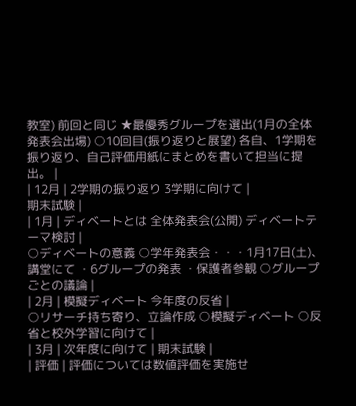教室) 前回と同じ ★最優秀グループを選出(1月の全体発表会出場) ○10回目(振り返りと展望) 各自、1学期を振り返り、自己評価用紙にまとめを書いて担当に提出。 |
| 12月 | 2学期の振り返り 3学期に向けて |
期末試験 |
| 1月 | ディベートとは 全体発表会(公開) ディベートテーマ検討 |
○ディベートの意義 ○学年発表会・・・1月17日(土)、講堂にて ・6グループの発表 ・保護者参観 ○グループごとの議論 |
| 2月 | 模擬ディベート 今年度の反省 |
○リサーチ持ち寄り、立論作成 ○模擬ディベート ○反省と校外学習に向けて |
| 3月 | 次年度に向けて | 期末試験 |
| 評価 | 評価については数値評価を実施せ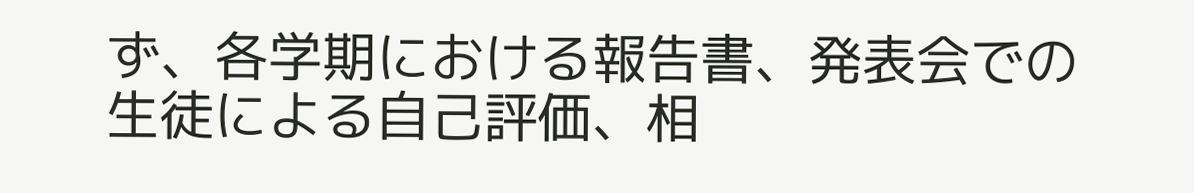ず、各学期における報告書、発表会での生徒による自己評価、相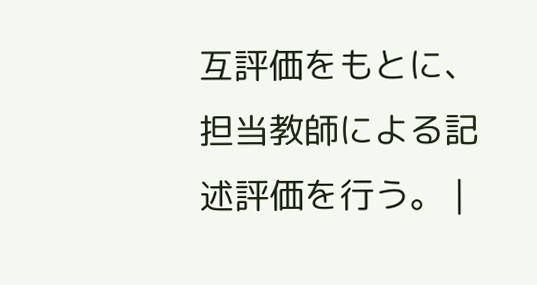互評価をもとに、担当教師による記述評価を行う。 |